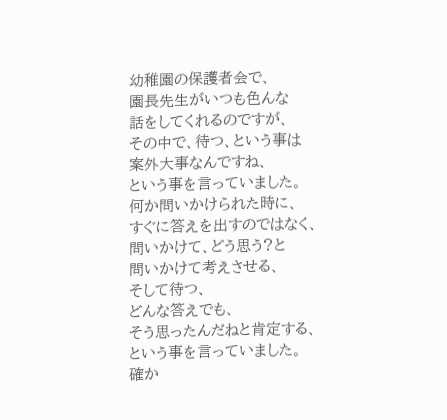幼稚園の保護者会で、
園長先生がいつも色んな
話をしてくれるのですが、
その中で、待つ、という事は
案外大事なんですね、
という事を言っていました。
何か問いかけられた時に、
すぐに答えを出すのではなく、
問いかけて、どう思う?と
問いかけて考えさせる、
そして待つ、
どんな答えでも、
そう思ったんだねと肯定する、
という事を言っていました。
確か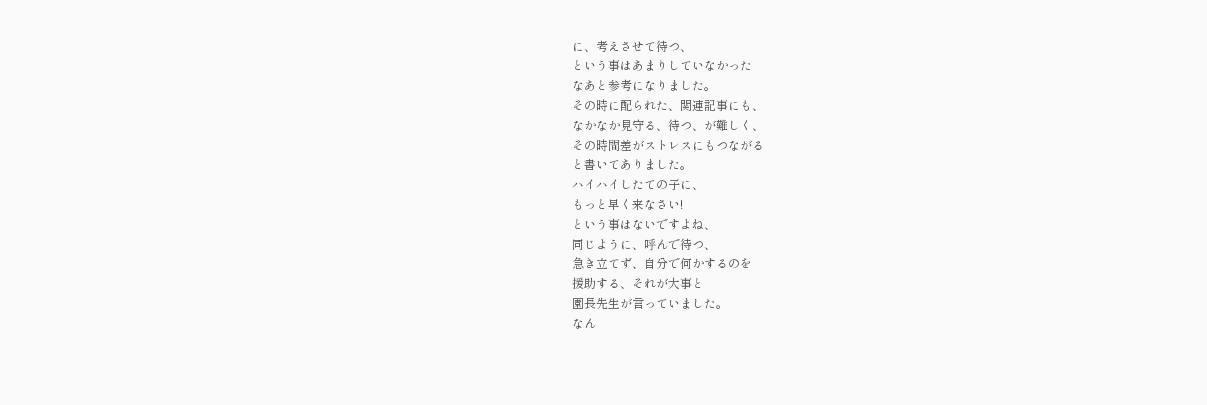に、考えさせて待つ、
という事はあまりしていなかった
なあと参考になりました。
その時に配られた、関連記事にも、
なかなか見守る、待つ、が難しく、
その時間差がストレスにもつながる
と書いてありました。
ハイハイしたての子に、
もっと早く来なさい!
という事はないですよね、
同じように、呼んで待つ、
急き立てず、自分で何かするのを
援助する、それが大事と
園長先生が言っていました。
なん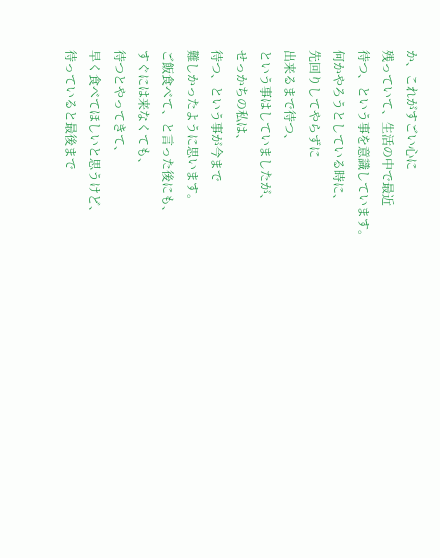か、これがすごい心に
残っていて、生活の中で最近
待つ、という事を意識しています。
何かやろうとしている時に、
先回りしてやらずに
出来るまで待つ、
という事はしていましたが、
せっかちの私は、
待つ、という事が今まで
難しかったように思います。
ご飯食べて、と言った後にも、
すぐには来なくても、
待つとやってきて、
早く食べてほしいと思うけど、
待っていると最後まで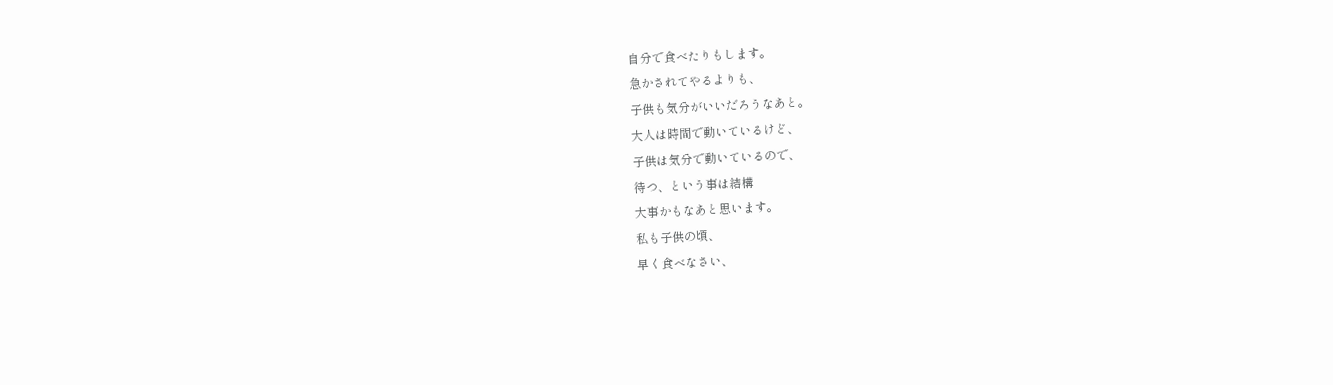自分で食べたりもします。
急かされてやるよりも、
子供も気分がいいだろうなあと。
大人は時間で動いているけど、
子供は気分で動いているので、
待つ、という事は結構
大事かもなあと思います。
私も子供の頃、
早く食べなさい、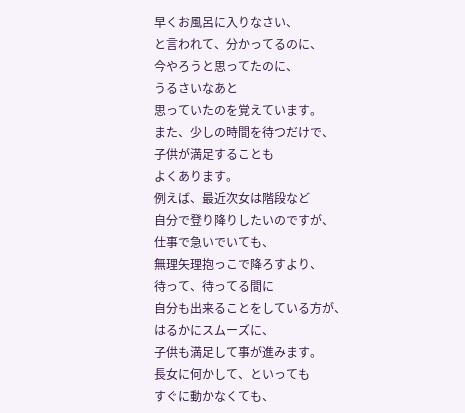早くお風呂に入りなさい、
と言われて、分かってるのに、
今やろうと思ってたのに、
うるさいなあと
思っていたのを覚えています。
また、少しの時間を待つだけで、
子供が満足することも
よくあります。
例えば、最近次女は階段など
自分で登り降りしたいのですが、
仕事で急いでいても、
無理矢理抱っこで降ろすより、
待って、待ってる間に
自分も出来ることをしている方が、
はるかにスムーズに、
子供も満足して事が進みます。
長女に何かして、といっても
すぐに動かなくても、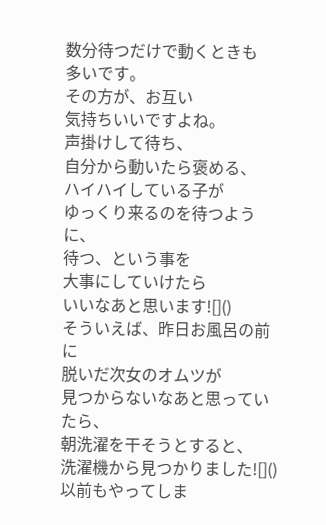数分待つだけで動くときも
多いです。
その方が、お互い
気持ちいいですよね。
声掛けして待ち、
自分から動いたら褒める、
ハイハイしている子が
ゆっくり来るのを待つように、
待つ、という事を
大事にしていけたら
いいなあと思います![]()
そういえば、昨日お風呂の前に
脱いだ次女のオムツが
見つからないなあと思っていたら、
朝洗濯を干そうとすると、
洗濯機から見つかりました![]()
以前もやってしま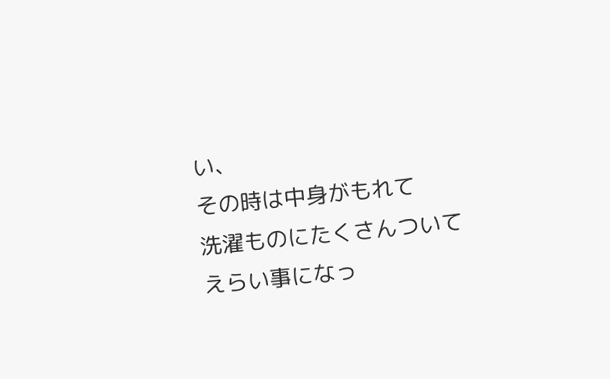い、
その時は中身がもれて
洗濯ものにたくさんついて
えらい事になっ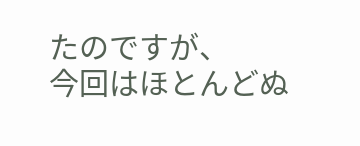たのですが、
今回はほとんどぬ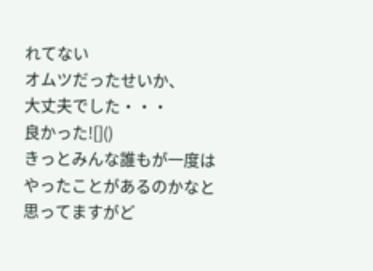れてない
オムツだったせいか、
大丈夫でした・・・
良かった![]()
きっとみんな誰もが一度は
やったことがあるのかなと
思ってますがど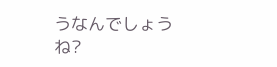うなんでしょうね?